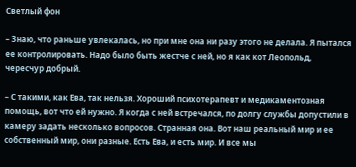Светлый фон

– Знаю, что раньше увлекалась, но при мне она ни разу этого не делала. Я пытался ее контролировать. Надо было быть жестче с ней, но я как кот Леопольд, чересчур добрый.

– С такими, как Ева, так нельзя. Хороший психотерапевт и медикаментозная помощь, вот что ей нужно. Я когда с ней встречался, по долгу службы допустили в камеру задать несколько вопросов. Странная она. Вот наш реальный мир и ее собственный мир, они разные. Есть Ева, и есть мир. И все мы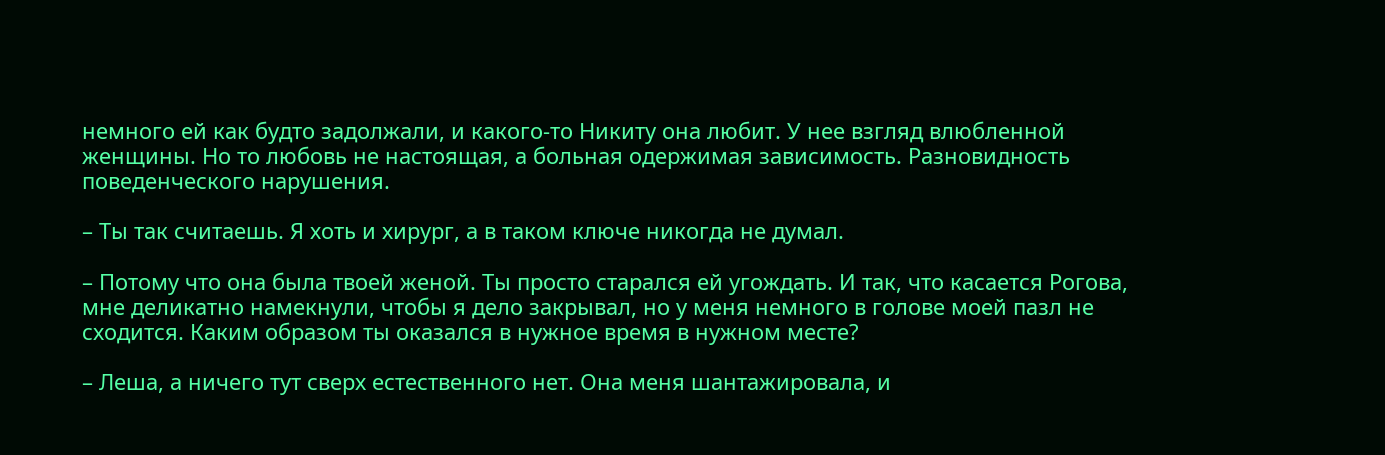немного ей как будто задолжали, и какого-то Никиту она любит. У нее взгляд влюбленной женщины. Но то любовь не настоящая, а больная одержимая зависимость. Разновидность поведенческого нарушения.

– Ты так считаешь. Я хоть и хирург, а в таком ключе никогда не думал.

– Потому что она была твоей женой. Ты просто старался ей угождать. И так, что касается Рогова, мне деликатно намекнули, чтобы я дело закрывал, но у меня немного в голове моей пазл не сходится. Каким образом ты оказался в нужное время в нужном месте?

– Леша, а ничего тут сверх естественного нет. Она меня шантажировала, и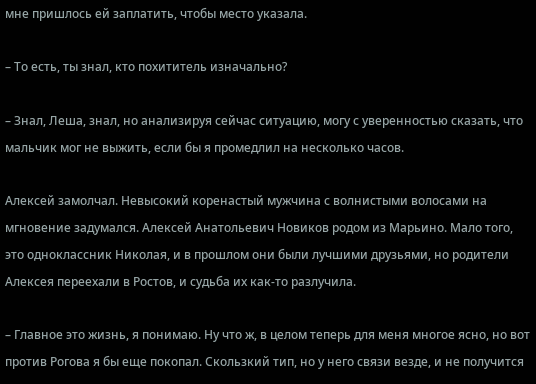мне пришлось ей заплатить, чтобы место указала.

– То есть, ты знал, кто похититель изначально?

– Знал, Леша, знал, но анализируя сейчас ситуацию, могу с уверенностью сказать, что мальчик мог не выжить, если бы я промедлил на несколько часов.

Алексей замолчал. Невысокий коренастый мужчина с волнистыми волосами на мгновение задумался. Алексей Анатольевич Новиков родом из Марьино. Мало того, это одноклассник Николая, и в прошлом они были лучшими друзьями, но родители Алексея переехали в Ростов, и судьба их как-то разлучила.

– Главное это жизнь, я понимаю. Ну что ж, в целом теперь для меня многое ясно, но вот против Рогова я бы еще покопал. Скользкий тип, но у него связи везде, и не получится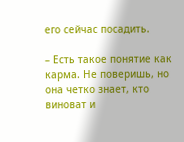его сейчас посадить.

– Есть такое понятие как карма. Не поверишь, но она четко знает, кто виноват и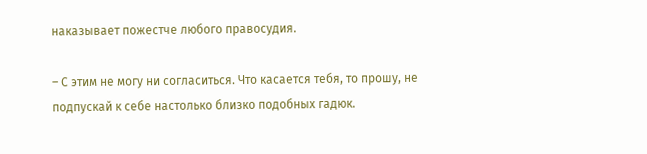наказывает пожестче любого правосудия.

– С этим не могу ни согласиться. Что касается тебя, то прошу, не подпускай к себе настолько близко подобных гадюк.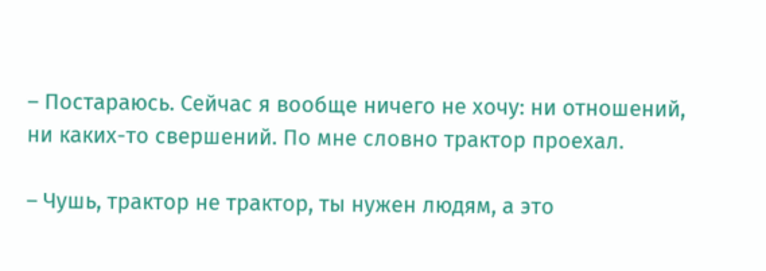– Постараюсь. Сейчас я вообще ничего не хочу: ни отношений, ни каких-то свершений. По мне словно трактор проехал.

– Чушь, трактор не трактор, ты нужен людям, а это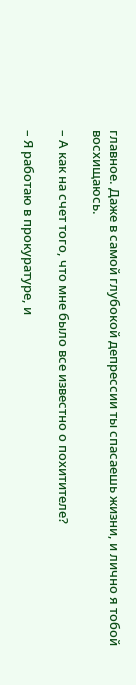главное. Даже в самой глубокой депрессии ты спасаешь жизни, и лично я тобой восхищаюсь.

– А как на счет того, что мне было все известно о похитителе?

– Я работаю в прокуратуре, и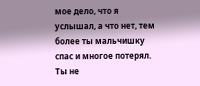мое дело, что я услышал, а что нет, тем более ты мальчишку спас и многое потерял. Ты не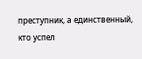преступник, а единственный, кто успел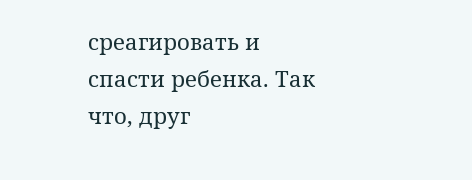среагировать и спасти ребенка. Так что, друг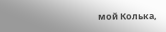мой Колька,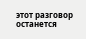этот разговор останется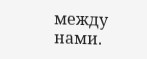между нами.